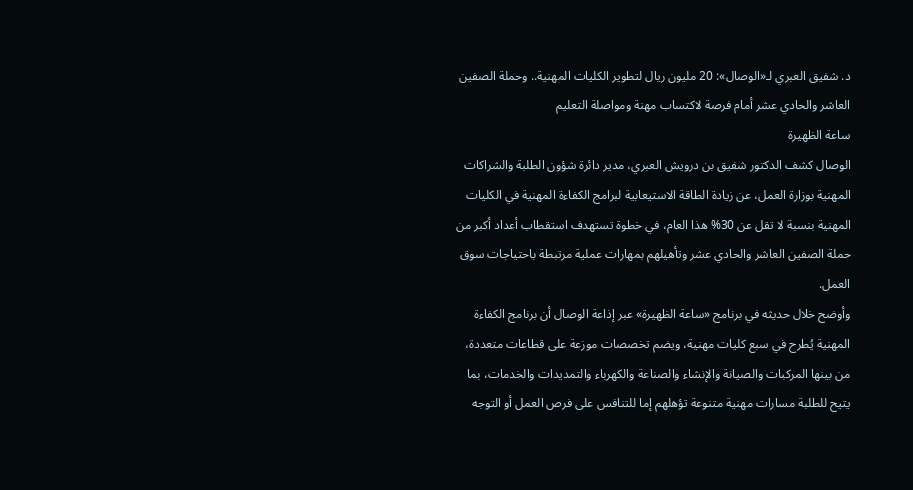د. شفيق العبري لـ«الوصال»: 20 مليون ريال لتطوير الكليات المهنية.. وحملة الصفين العاشر والحادي عشر أمام فرصة لاكتساب مهنة ومواصلة التعليم
ساعة الظهيرة
الوصال كشف الدكتور شفيق بن درويش العبري، مدير دائرة شؤون الطلبة والشراكات المهنية بوزارة العمل، عن زيادة الطاقة الاستيعابية لبرامج الكفاءة المهنية في الكليات المهنية بنسبة لا تقل عن 30% هذا العام، في خطوة تستهدف استقطاب أعداد أكبر من حملة الصفين العاشر والحادي عشر وتأهيلهم بمهارات عملية مرتبطة باحتياجات سوق العمل.
وأوضح خلال حديثه في برنامج «ساعة الظهيرة» عبر إذاعة الوصال أن برنامج الكفاءة المهنية يُطرح في سبع كليات مهنية، ويضم تخصصات موزعة على قطاعات متعددة، من بينها المركبات والصيانة والإنشاء والصناعة والكهرباء والتمديدات والخدمات، بما يتيح للطلبة مسارات مهنية متنوعة تؤهلهم إما للتنافس على فرص العمل أو التوجه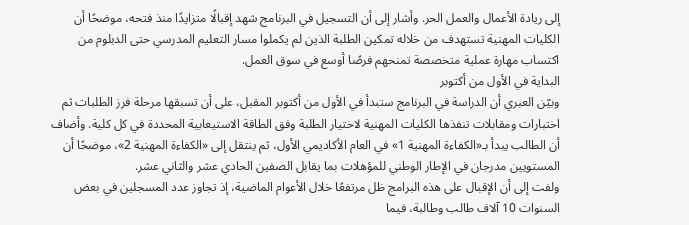إلى ريادة الأعمال والعمل الحر. وأشار إلى أن التسجيل في البرنامج شهد إقبالًا متزايدًا منذ فتحه، موضحًا أن الكليات المهنية تستهدف من خلاله تمكين الطلبة الذين لم يكملوا مسار التعليم المدرسي حتى الدبلوم من اكتساب مهارة عملية متخصصة تمنحهم فرصًا أوسع في سوق العمل.
البداية في الأول من أكتوبر
وبيّن العبري أن الدراسة في البرنامج ستبدأ في الأول من أكتوبر المقبل، على أن تسبقها مرحلة فرز الطلبات ثم اختبارات ومقابلات تنفذها الكليات المهنية لاختيار الطلبة وفق الطاقة الاستيعابية المحددة في كل كلية. وأضاف أن الطالب يبدأ بـ«الكفاءة المهنية 1» في العام الأكاديمي الأول، ثم ينتقل إلى «الكفاءة المهنية 2»، موضحًا أن المستويين مدرجان في الإطار الوطني للمؤهلات بما يقابل الصفين الحادي عشر والثاني عشر.
ولفت إلى أن الإقبال على هذه البرامج ظل مرتفعًا خلال الأعوام الماضية، إذ تجاوز عدد المسجلين في بعض السنوات 10 آلاف طالب وطالبة، فيما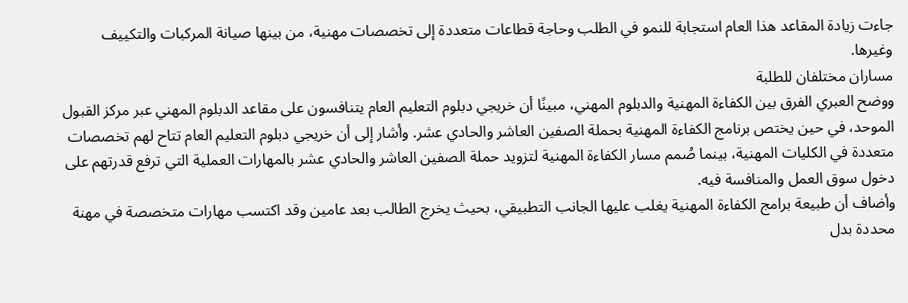جاءت زيادة المقاعد هذا العام استجابة للنمو في الطلب وحاجة قطاعات متعددة إلى تخصصات مهنية، من بينها صيانة المركبات والتكييف وغيرها.
مساران مختلفان للطلبة
ووضح العبري الفرق بين الكفاءة المهنية والدبلوم المهني، مبينًا أن خريجي دبلوم التعليم العام يتنافسون على مقاعد الدبلوم المهني عبر مركز القبول الموحد، في حين يختص برنامج الكفاءة المهنية بحملة الصفين العاشر والحادي عشر. وأشار إلى أن خريجي دبلوم التعليم العام تتاح لهم تخصصات متعددة في الكليات المهنية، بينما صُمم مسار الكفاءة المهنية لتزويد حملة الصفين العاشر والحادي عشر بالمهارات العملية التي ترفع قدرتهم على دخول سوق العمل والمنافسة فيه.
وأضاف أن طبيعة برامج الكفاءة المهنية يغلب عليها الجانب التطبيقي، بحيث يخرج الطالب بعد عامين وقد اكتسب مهارات متخصصة في مهنة محددة بدل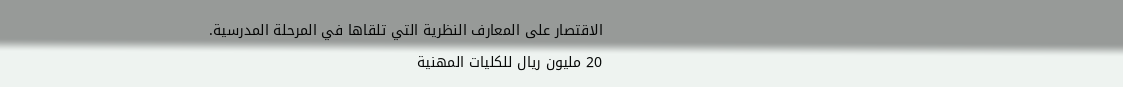الاقتصار على المعارف النظرية التي تلقاها في المرحلة المدرسية.
20 مليون ريال للكليات المهنية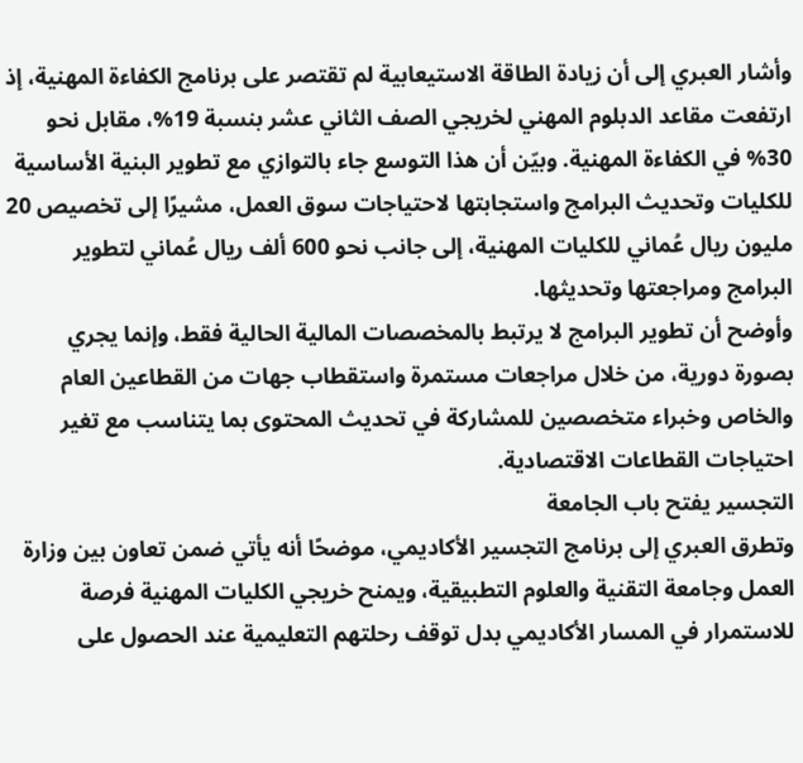وأشار العبري إلى أن زيادة الطاقة الاستيعابية لم تقتصر على برنامج الكفاءة المهنية، إذ ارتفعت مقاعد الدبلوم المهني لخريجي الصف الثاني عشر بنسبة 19%، مقابل نحو 30% في الكفاءة المهنية. وبيّن أن هذا التوسع جاء بالتوازي مع تطوير البنية الأساسية للكليات وتحديث البرامج واستجابتها لاحتياجات سوق العمل، مشيرًا إلى تخصيص 20 مليون ريال عُماني للكليات المهنية، إلى جانب نحو 600 ألف ريال عُماني لتطوير البرامج ومراجعتها وتحديثها.
وأوضح أن تطوير البرامج لا يرتبط بالمخصصات المالية الحالية فقط، وإنما يجري بصورة دورية، من خلال مراجعات مستمرة واستقطاب جهات من القطاعين العام والخاص وخبراء متخصصين للمشاركة في تحديث المحتوى بما يتناسب مع تغير احتياجات القطاعات الاقتصادية.
التجسير يفتح باب الجامعة
وتطرق العبري إلى برنامج التجسير الأكاديمي، موضحًا أنه يأتي ضمن تعاون بين وزارة العمل وجامعة التقنية والعلوم التطبيقية، ويمنح خريجي الكليات المهنية فرصة للاستمرار في المسار الأكاديمي بدل توقف رحلتهم التعليمية عند الحصول على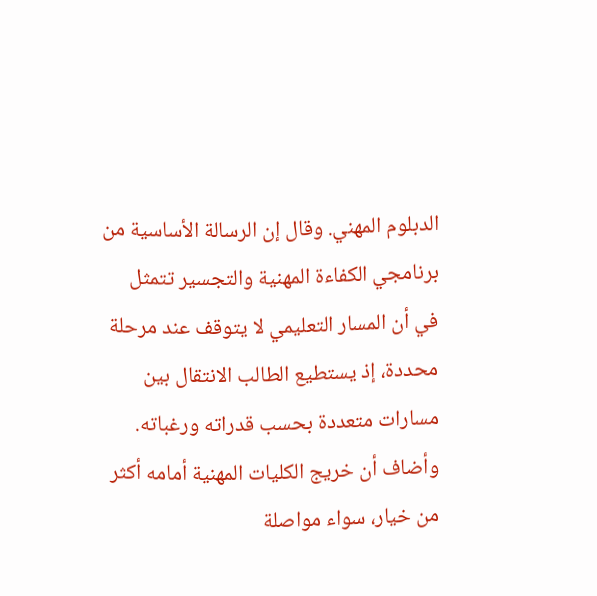الدبلوم المهني. وقال إن الرسالة الأساسية من برنامجي الكفاءة المهنية والتجسير تتمثل في أن المسار التعليمي لا يتوقف عند مرحلة محددة، إذ يستطيع الطالب الانتقال بين مسارات متعددة بحسب قدراته ورغباته.
وأضاف أن خريج الكليات المهنية أمامه أكثر من خيار، سواء مواصلة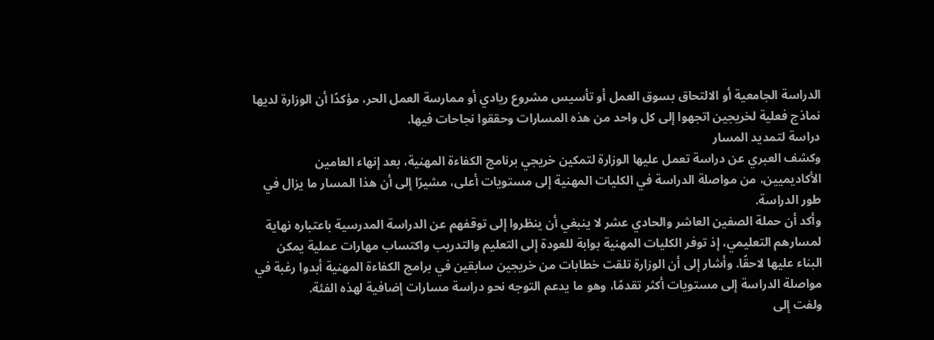الدراسة الجامعية أو الالتحاق بسوق العمل أو تأسيس مشروع ريادي أو ممارسة العمل الحر، مؤكدًا أن الوزارة لديها نماذج فعلية لخريجين اتجهوا إلى كل واحد من هذه المسارات وحققوا نجاحات فيها.
دراسة لتمديد المسار
وكشف العبري عن دراسة تعمل عليها الوزارة لتمكين خريجي برنامج الكفاءة المهنية، بعد إنهاء العامين الأكاديميين، من مواصلة الدراسة في الكليات المهنية إلى مستويات أعلى، مشيرًا إلى أن هذا المسار ما يزال في طور الدراسة.
وأكد أن حملة الصفين العاشر والحادي عشر لا ينبغي أن ينظروا إلى توقفهم عن الدراسة المدرسية باعتباره نهاية لمسارهم التعليمي، إذ توفر الكليات المهنية بوابة للعودة إلى التعليم والتدريب واكتساب مهارات عملية يمكن البناء عليها لاحقًا. وأشار إلى أن الوزارة تلقت خطابات من خريجين سابقين في برامج الكفاءة المهنية أبدوا رغبة في مواصلة الدراسة إلى مستويات أكثر تقدمًا، وهو ما يدعم التوجه نحو دراسة مسارات إضافية لهذه الفئة.
ولفت إلى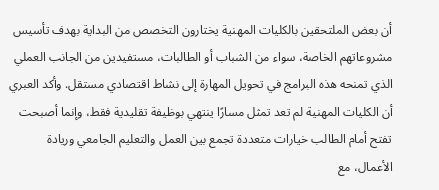أن بعض الملتحقين بالكليات المهنية يختارون التخصص من البداية بهدف تأسيس مشروعاتهم الخاصة، سواء من الشباب أو الطالبات، مستفيدين من الجانب العملي الذي تمنحه هذه البرامج في تحويل المهارة إلى نشاط اقتصادي مستقل. وأكد العبري أن الكليات المهنية لم تعد تمثل مسارًا ينتهي بوظيفة تقليدية فقط، وإنما أصبحت تفتح أمام الطالب خيارات متعددة تجمع بين العمل والتعليم الجامعي وريادة الأعمال، مع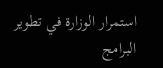استمرار الوزارة في تطوير البرامج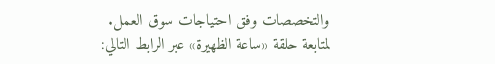والتخصصات وفق احتياجات سوق العمل.
لمتابعة حلقة «ساعة الظهيرة» عبر الرابط التالي: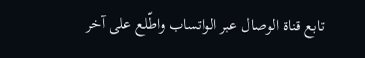تابع قناة الوصال عبر الواتساب واطّلع على آخر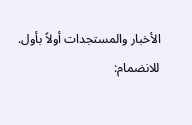الأخبار والمستجدات أولاً بأول.
للانضمام: